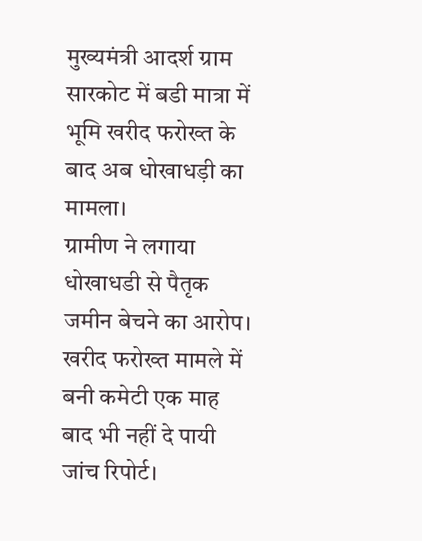मुख्यमंत्री आदर्श ग्राम सारकोट में बडी मात्रा में भूमि खरीद फरोख्त के बाद अब धोखाधड़ी का मामला।
ग्रामीण ने लगाया धोखाधडी से पैतृक जमीन बेचने का आरोप।
खरीद फरोख्त मामले में बनी कमेटी एक माह बाद भी नहीं दे पायी जांच रिपोर्ट।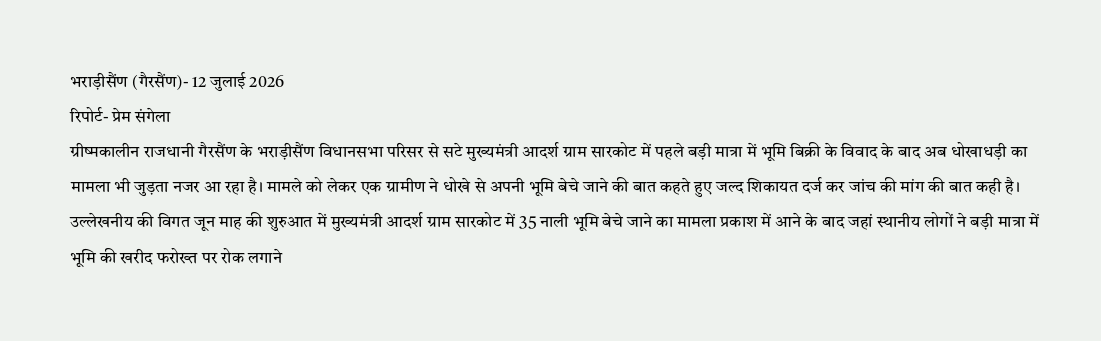भराड़ीसैंण (गैरसैंण)- 12 जुलाई 2026
रिपोर्ट- प्रेम संगेला
ग्रीष्मकालीन राजधानी गैरसैंण के भराड़ीसैंण विधानसभा परिसर से सटे मुख्यमंत्री आदर्श ग्राम सारकोट में पहले बड़ी मात्रा में भूमि बिक्री के विवाद के बाद अब धोखाधड़ी का मामला भी जुड़ता नजर आ रहा है। मामले को लेकर एक ग्रामीण ने धोखे से अपनी भूमि बेचे जाने की बात कहते हुए जल्द शिकायत दर्ज कर जांच की मांग की बात कही है।
उल्लेखनीय की विगत जून माह की शुरुआत में मुख्यमंत्री आदर्श ग्राम सारकोट में 35 नाली भूमि बेचे जाने का मामला प्रकाश में आने के बाद जहां स्थानीय लोगों ने बड़ी मात्रा में भूमि की खरीद फरोख्त पर रोक लगाने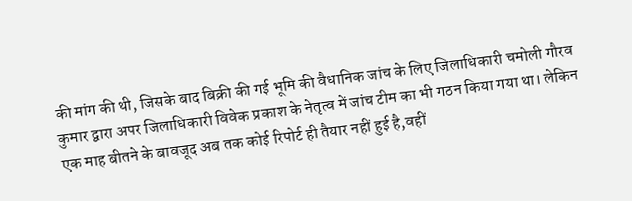की मांग की थी, जिसके बाद बिक्री की गई भूमि की वैधानिक जांच के लिए जिलाधिकारी चमोली गौरव कुमार द्वारा अपर जिलाधिकारी विवेक प्रकाश के नेतृत्व में जांच टीम का भी गठन किया गया था। लेकिन एक माह बीतने के बावजूद अब तक कोई रिपोर्ट ही तैयार नहीं हुई है,वहीं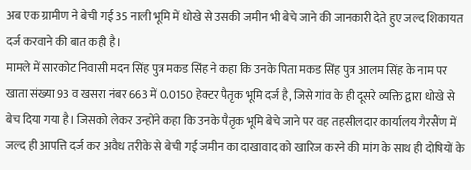अब एक ग्रामीण ने बेची गई 35 नाली भूमि में धोखे से उसकी जमीन भी बेचे जाने की जानकारी देते हुए जल्द शिकायत दर्ज करवाने की बात कही है।
मामले में सारकोट निवासी मदन सिंह पुत्र मकड सिंह ने कहा कि उनके पिता मकड सिंह पुत्र आलम सिंह के नाम पर खाता संख्या 93 व खसरा नंबर 663 में 0.0150 हेक्टर पैतृक भूमि दर्ज है, जिसे गांव के ही दूसरे व्यक्ति द्वारा धोखे से बेच दिया गया है। जिसको लेकर उन्होंने कहा कि उनके पैतृक भूमि बेचे जाने पर वह तहसीलदार कार्यालय गैरसैंण में जल्द ही आपत्ति दर्ज कर अवैध तरीके से बेची गई जमीन का दाखावाद को खारिज करने की मांग के साथ ही दोषियों के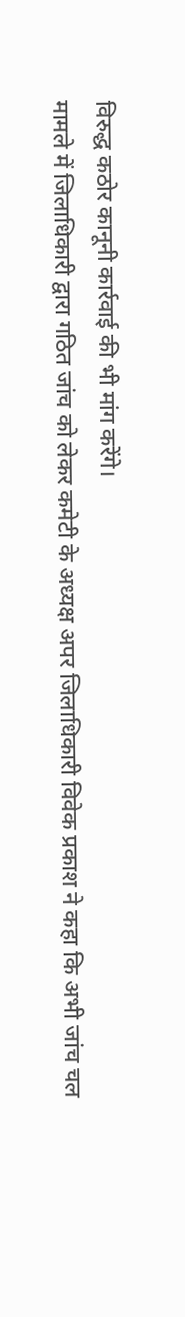विरुद्ध कठोर कानूनी कार्रवाई की भी मांग करेंगे।
मामले में जिलाधिकारी द्वारा गठित जांच को लेकर कमेटी के अध्यक्ष अपर जिलाधिकारी विवेक प्रकाश ने कहा कि अभी जांच चल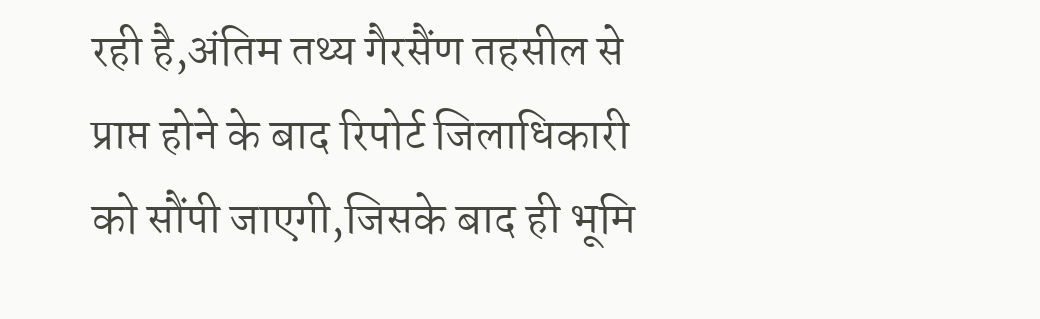रही है,अंतिम तथ्य गैरसैंण तहसील से प्राप्त होने के बाद रिपोर्ट जिलाधिकारी को सौंपी जाएगी,जिसके बाद ही भूमि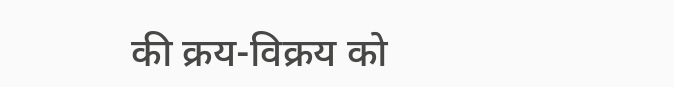की क्रय-विक्रय को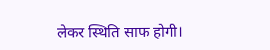लेकर स्थिति साफ होगी।